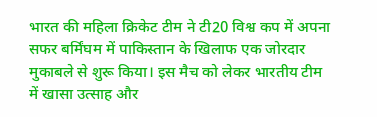भारत की महिला क्रिकेट टीम ने टी20 विश्व कप में अपना सफर बर्मिंघम में पाकिस्तान के खिलाफ एक जोरदार मुकाबले से शुरू किया। इस मैच को लेकर भारतीय टीम में खासा उत्साह और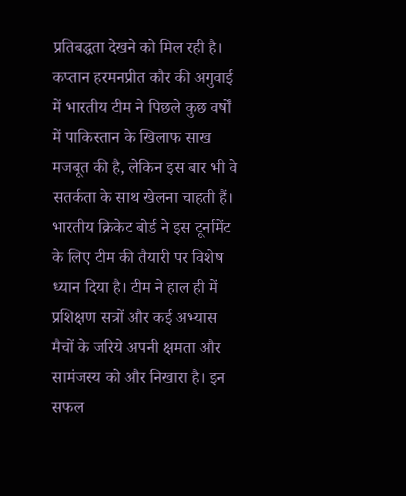प्रतिबद्धता देखने को मिल रही है। कप्तान हरमनप्रीत कौर की अगुवाई में भारतीय टीम ने पिछले कुछ वर्षों में पाकिस्तान के खिलाफ साख मजबूत की है, लेकिन इस बार भी वे सतर्कता के साथ खेलना चाहती हैं।
भारतीय क्रिकेट बोर्ड ने इस टूर्नामेंट के लिए टीम की तैयारी पर विशेष ध्यान दिया है। टीम ने हाल ही में प्रशिक्षण सत्रों और कई अभ्यास मैचों के जरिये अपनी क्षमता और सामंजस्य को और निखारा है। इन सफल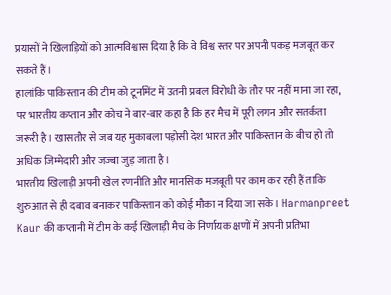प्रयासों ने खिलाड़ियों को आत्मविश्वास दिया है कि वे विश्व स्तर पर अपनी पकड़ मजबूत कर सकते हैं।
हालांकि पाकिस्तान की टीम को टूर्नामेंट में उतनी प्रबल विरोधी के तौर पर नहीं माना जा रहा, पर भारतीय कप्तान और कोच ने बार-बार कहा है कि हर मैच में पूरी लगन और सतर्कता जरूरी है। खासतौर से जब यह मुकाबला पड़ोसी देश भारत और पाकिस्तान के बीच हो तो अधिक जिम्मेदारी और जज्बा जुड़ जाता है।
भारतीय खिलाड़ी अपनी खेल रणनीति और मानसिक मजबूती पर काम कर रही हैं ताकि शुरुआत से ही दबाव बनाकर पाकिस्तान को कोई मौका न दिया जा सके। Harmanpreet Kaur की कप्तानी में टीम के कई खिलाड़ी मैच के निर्णायक क्षणों में अपनी प्रतिभा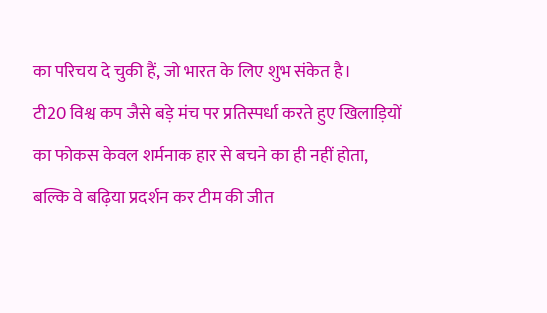का परिचय दे चुकी हैं, जो भारत के लिए शुभ संकेत है।
टी20 विश्व कप जैसे बड़े मंच पर प्रतिस्पर्धा करते हुए खिलाड़ियों का फोकस केवल शर्मनाक हार से बचने का ही नहीं होता, बल्कि वे बढ़िया प्रदर्शन कर टीम की जीत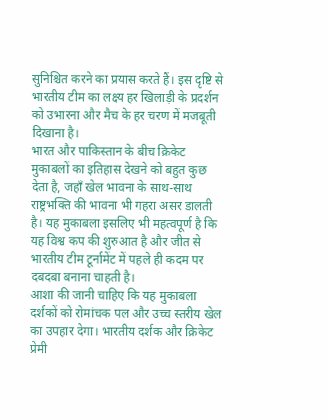सुनिश्चित करने का प्रयास करते हैं। इस दृष्टि से भारतीय टीम का लक्ष्य हर खिलाड़ी के प्रदर्शन को उभारना और मैच के हर चरण में मजबूती दिखाना है।
भारत और पाकिस्तान के बीच क्रिकेट मुकाबलों का इतिहास देखने को बहुत कुछ देता है, जहाँ खेल भावना के साथ-साथ राष्ट्रभक्ति की भावना भी गहरा असर डालती है। यह मुकाबला इसलिए भी महत्वपूर्ण है कि यह विश्व कप की शुरुआत है और जीत से भारतीय टीम टूर्नामेंट में पहले ही कदम पर दबदबा बनाना चाहती है।
आशा की जानी चाहिए कि यह मुकाबला दर्शकों को रोमांचक पल और उच्च स्तरीय खेल का उपहार देगा। भारतीय दर्शक और क्रिकेट प्रेमी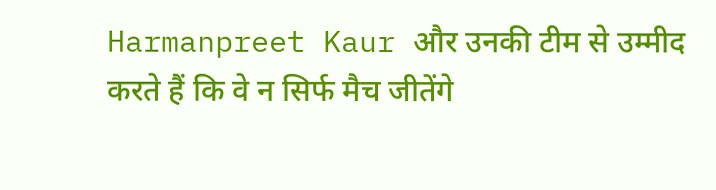Harmanpreet Kaur और उनकी टीम से उम्मीद करते हैं कि वे न सिर्फ मैच जीतेंगे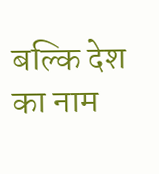बल्कि देश का नाम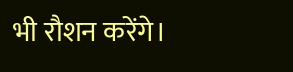भी रौशन करेंगे।